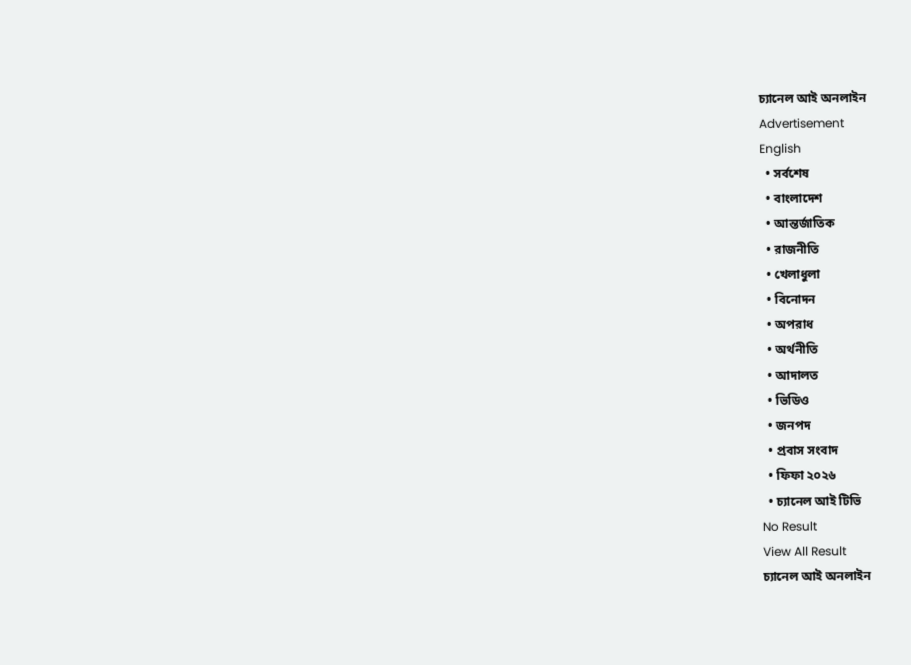চ্যানেল আই অনলাইন
Advertisement
English
  • সর্বশেষ
  • বাংলাদেশ
  • আন্তর্জাতিক
  • রাজনীতি
  • খেলাধুলা
  • বিনোদন
  • অপরাধ
  • অর্থনীতি
  • আদালত
  • ভিডিও
  • জনপদ
  • প্রবাস সংবাদ
  • ফিফা ২০২৬
  • চ্যানেল আই টিভি
No Result
View All Result
চ্যানেল আই অনলাইন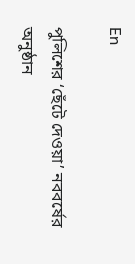En

পুলিশের ‘ছেঁটে দেওয়া’ নববর্ষের অনুষ্ঠান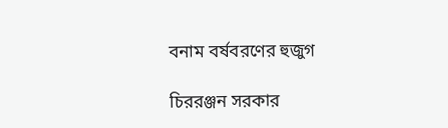বনাম বর্ষবরণের হুজুগ

চিররঞ্জন সরকার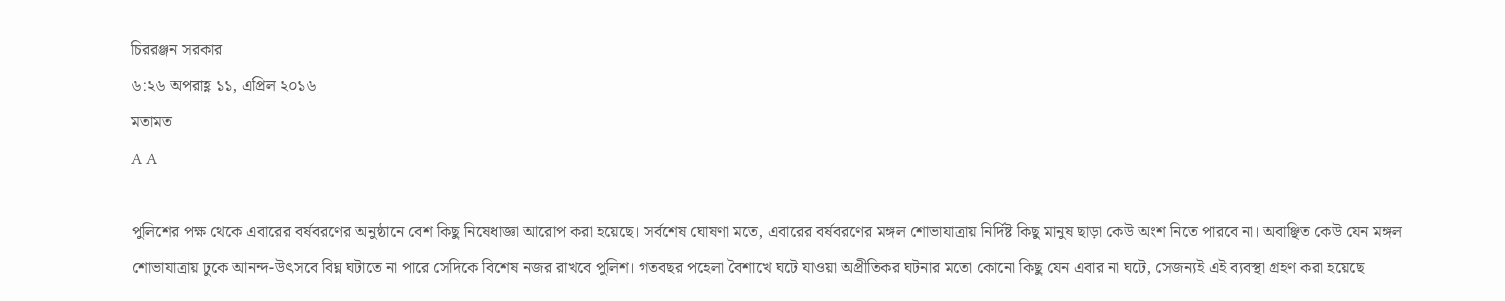চিররঞ্জন সরকার
৬:২৬ অপরাহ্ণ ১১, এপ্রিল ২০১৬
মতামত
A A

পুলিশের পক্ষ থেকে এবারের বর্ষবরণের অনুষ্ঠানে বেশ কিছু নিষেধাজ্ঞা আরোপ করা হয়েছে। সর্বশেষ ঘোষণা মতে, এবারের বর্ষবরণের মঙ্গল শোভাযাত্রায় নির্দিষ্ট কিছু মানুষ ছাড়া কেউ অংশ নিতে পারবে না। অবাঞ্ছিত কেউ যেন মঙ্গল শোভাযাত্রায় ঢুকে আনন্দ-উৎসবে বিঘ্ন ঘটাতে না পারে সেদিকে বিশেষ নজর রাখবে পুলিশ। গতবছর পহেলা বৈশাখে ঘটে যাওয়া অপ্রীতিকর ঘটনার মতো কোনো কিছু যেন এবার না ঘটে, সেজন্যই এই ব্যবস্থা গ্রহণ করা হয়েছে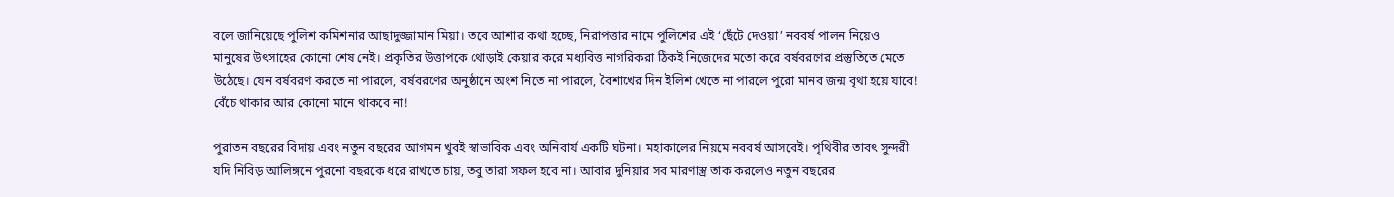বলে জানিয়েছে পুলিশ কমিশনার আছাদুজ্জামান মিয়া। তবে আশার কথা হচ্ছে, নিরাপত্তার নামে পুলিশের এই ‘ছেঁটে দেওয়া’ নববর্ষ পালন নিয়েও মানুষের উৎসাহের কোনো শেষ নেই। প্রকৃতির উত্তাপকে থোড়াই কেয়ার করে মধ্যবিত্ত নাগরিকরা ঠিকই নিজেদের মতো করে বর্ষবরণের প্রস্তুতিতে মেতে উঠেছে। যেন বর্ষবরণ করতে না পারলে, বর্ষবরণের অনুষ্ঠানে অংশ নিতে না পারলে, বৈশাখের দিন ইলিশ খেতে না পারলে পুরো মানব জন্ম বৃথা হয়ে যাবে! বেঁচে থাকার আর কোনো মানে থাকবে না!

পুরাতন বছরের বিদায় এবং নতুন বছরের আগমন খুবই স্বাভাবিক এবং অনিবার্য একটি ঘটনা। মহাকালের নিয়মে নববর্ষ আসবেই। পৃথিবীর তাবৎ সুন্দরী যদি নিবিড় আলিঙ্গনে পুরনো বছরকে ধরে রাখতে চায়, তবু তারা সফল হবে না। আবার দুনিয়ার সব মারণাস্ত্র তাক করলেও নতুন বছরের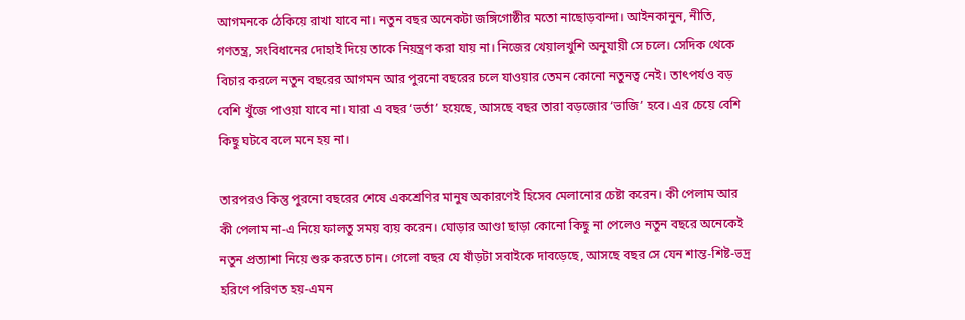আগমনকে ঠেকিয়ে রাখা যাবে না। নতুন বছর অনেকটা জঙ্গিগোষ্ঠীর মতো নাছোড়বান্দা। আইনকানুন, নীতি, গণতন্ত্র, সংবিধানের দোহাই দিয়ে তাকে নিয়ন্ত্রণ করা যায় না। নিজের খেয়ালখুশি অনুযায়ী সে চলে। সেদিক থেকে বিচার করলে নতুন বছরের আগমন আর পুরনো বছরের চলে যাওয়ার তেমন কোনো নতুনত্ব নেই। তাৎপর্যও বড় বেশি খুঁজে পাওয়া যাবে না। যারা এ বছর ‘ভর্তা’ হয়েছে, আসছে বছর তারা বড়জোর ‘ভাজি’ হবে। এর চেয়ে বেশি কিছু ঘটবে বলে মনে হয় না।

তারপরও কিন্তু পুরনো বছরের শেষে একশ্রেণির মানুষ অকারণেই হিসেব মেলানোর চেষ্টা করেন। কী পেলাম আর কী পেলাম না-এ নিয়ে ফালতু সময় ব্যয় করেন। ঘোড়ার আণ্ডা ছাড়া কোনো কিছু না পেলেও নতুন বছরে অনেকেই নতুন প্রত্যাশা নিয়ে শুরু করতে চান। গেলো বছর যে ষাঁড়টা সবাইকে দাবড়েছে, আসছে বছর সে যেন শান্ত-শিষ্ট-ভদ্র হরিণে পরিণত হয়-এমন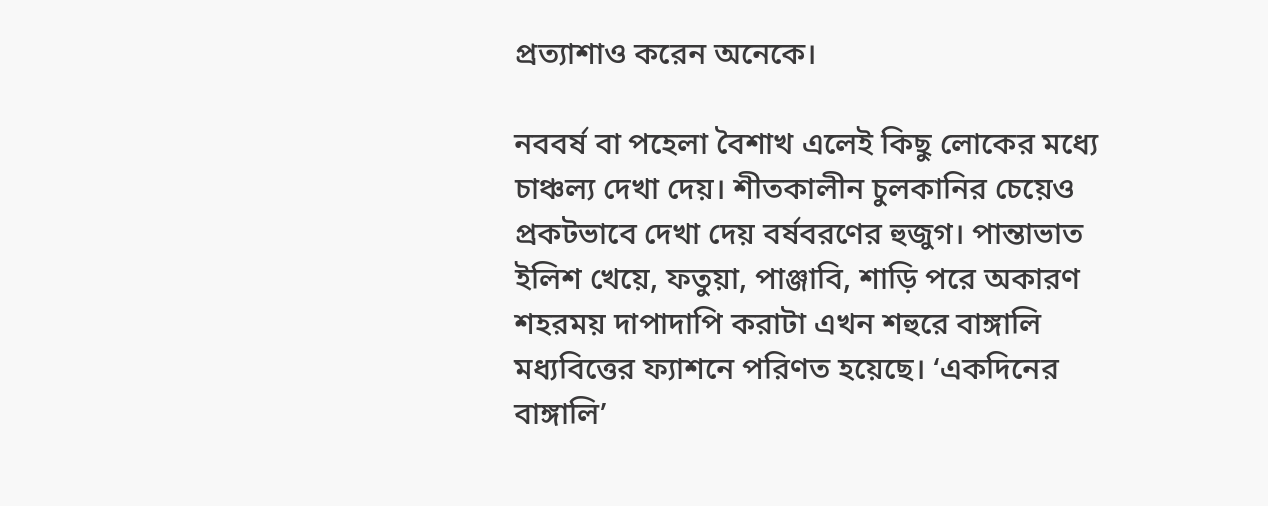প্রত্যাশাও করেন অনেকে।

নববর্ষ বা পহেলা বৈশাখ এলেই কিছু লোকের মধ্যে চাঞ্চল্য দেখা দেয়। শীতকালীন চুলকানির চেয়েও প্রকটভাবে দেখা দেয় বর্ষবরণের হুজুগ। পান্তাভাত ইলিশ খেয়ে, ফতুয়া, পাঞ্জাবি, শাড়ি পরে অকারণ শহরময় দাপাদাপি করাটা এখন শহুরে বাঙ্গালি মধ্যবিত্তের ফ্যাশনে পরিণত হয়েছে। ‘একদিনের বাঙ্গালি’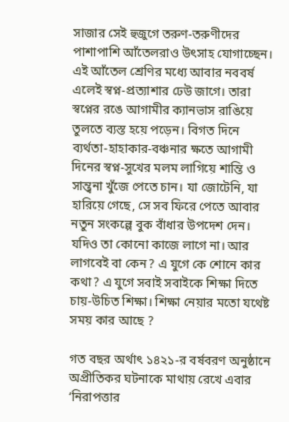সাজার সেই হুজুগে তরুণ-তরুণীদের পাশাপাশি আঁতেলরাও উৎসাহ যোগাচ্ছেন। এই আঁতেল শ্রেণির মধ্যে আবার নববর্ষ এলেই স্বপ্ন-প্রত্যাশার ঢেউ জাগে। তারা স্বপ্নের রঙে আগামীর ক্যানভাস রাঙিয়ে তুলতে ব্যস্ত হয়ে পড়েন। বিগত দিনে ব্যর্থতা-হাহাকার-বঞ্চনার ক্ষতে আগামী দিনের স্বপ্ন-সুখের মলম লাগিয়ে শান্তি ও সান্ত্বনা খুঁজে পেতে চান। যা জোটেনি, যা হারিয়ে গেছে, সে সব ফিরে পেতে আবার নতুন সংকল্পে বুক বাঁধার উপদেশ দেন। যদিও তা কোনো কাজে লাগে না। আর লাগবেই বা কেন? এ যুগে কে শোনে কার কথা? এ যুগে সবাই সবাইকে শিক্ষা দিতে চায়-উচিত শিক্ষা। শিক্ষা নেয়ার মতো যথেষ্ট সময় কার আছে ?

গত বছর অর্থাৎ ১৪২১-র বর্ষবরণ অনুষ্ঠানে অপ্রীতিকর ঘটনাকে মাথায় রেখে এবার ‘নিরাপত্তার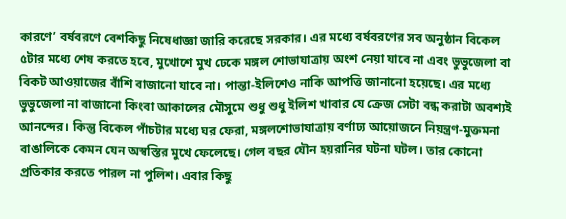কারণে’ বর্ষবরণে বেশকিছু নিষেধাজ্ঞা জারি করেছে সরকার। এর মধ্যে বর্ষবরণের সব অনুষ্ঠান বিকেল ৫টার মধ্যে শেষ করতে হবে, মুখোশে মুখ ঢেকে মঙ্গল শোভাযাত্রায় অংশ নেয়া যাবে না এবং ভুভুজেলা বা বিকট আওয়াজের বাঁশি বাজানো যাবে না। পান্তা-ইলিশেও নাকি আপত্তি জানানো হয়েছে। এর মধ্যে ভুভুজেলা না বাজানো কিংবা আকালের মৌসুমে শুধু শুধু ইলিশ খাবার যে ক্রেজ সেটা বন্ধ করাটা অবশ্যই আনন্দের। কিন্তু বিকেল পাঁচটার মধ্যে ঘর ফেরা, মঙ্গলশোভাযাত্রায় বর্ণাঢ্য আয়োজনে নিয়ন্ত্রণ-মুক্তমনা বাঙালিকে কেমন যেন অস্বস্তির মুখে ফেলেছে। গেল বছর যৌন হয়রানির ঘটনা ঘটল। তার কোনো প্রতিকার করতে পারল না পুলিশ। এবার কিছু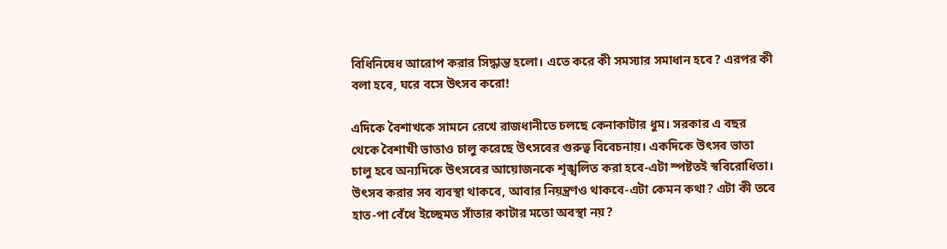বিধিনিষেধ আরোপ করার সিদ্ধান্ত হলো। এতে করে কী সমস্যার সমাধান হবে? এরপর কী বলা হবে, ঘরে বসে উৎসব করো!

এদিকে বৈশাখকে সামনে রেখে রাজধানীতে চলছে কেনাকাটার ধুম। সরকার এ বছর থেকে বৈশাখী ভাতাও চালু করেছে উৎসবের গুরুত্ব বিবেচনায়। একদিকে উৎসব ভাতা চালু হবে অন্যদিকে উৎসবের আয়োজনকে শৃঙ্খলিত করা হবে-এটা স্পষ্টতই স্ববিরোধিতা। উৎসব করার সব ব্যবস্থা থাকবে, আবার নিয়ন্ত্রণও থাকবে-এটা কেমন কথা? এটা কী তবে হাত-পা বেঁধে ইচ্ছেমত সাঁতার কাটার মতো অবস্থা নয়?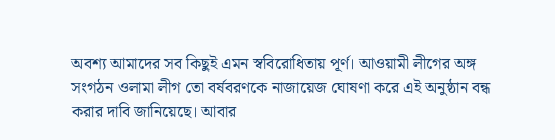অবশ্য আমাদের সব কিছুই এমন স্ববিরোধিতায় পূর্ণ। আওয়ামী লীগের অঙ্গ সংগঠন ওলামা লীগ তো বর্ষবরণকে নাজায়েজ ঘোষণা করে এই অনুষ্ঠান বন্ধ করার দাবি জানিয়েছে। আবার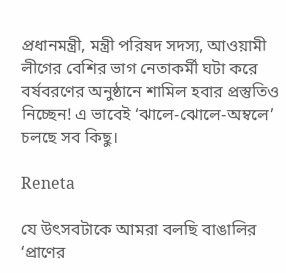প্রধানমন্ত্রী, মন্ত্রী পরিষদ সদস্য, আওয়ামী লীগের বেশির ভাগ নেতাকর্মী ঘটা করে বর্ষবরণের অনুষ্ঠানে শামিল হবার প্রস্তুতিও নিচ্ছেন! এ ভাবেই ‘ঝালে-ঝোলে-অম্বলে’ চলছে সব কিছু।

Reneta

যে উৎসবটাকে আমরা বলছি বাঙালির ‘প্রাণের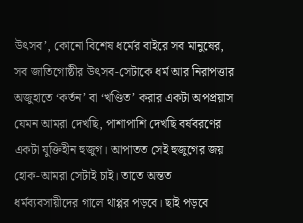উৎসব’, কোনো বিশেষ ধর্মের বাইরে সব মানুষের, সব জাতিগোষ্ঠীর উৎসব-সেটাকে ধর্ম আর নিরাপত্তার অজুহাতে ‘কর্তন’ বা ‘খণ্ডিত’ করার একটা অপপ্রয়াস যেমন আমরা দেখছি, পাশাপাশি দেখছি বর্ষবরণের একটা যুক্তিহীন হুজুগ। আপাতত সেই হুজুগের জয় হোক-আমরা সেটাই চাই। তাতে অন্তত ধর্মব্যবসায়ীদের গালে থাপ্পর পড়বে। ছাই পড়বে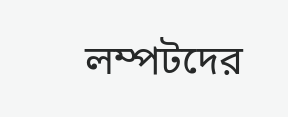লম্পটদের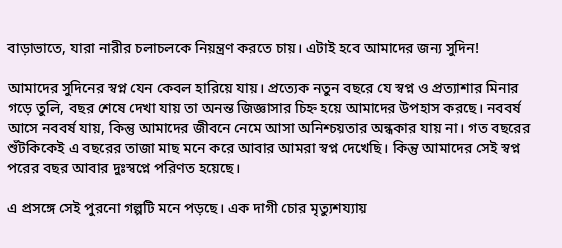বাড়াভাতে, যারা নারীর চলাচলকে নিয়ন্ত্রণ করতে চায়। এটাই হবে আমাদের জন্য সুদিন!

আমাদের সুদিনের স্বপ্ন যেন কেবল হারিয়ে যায়। প্রত্যেক নতুন বছরে যে স্বপ্ন ও প্রত্যাশার মিনার গড়ে তুলি, বছর শেষে দেখা যায় তা অনন্ত জিজ্ঞাসার চিহ্ন হয়ে আমাদের উপহাস করছে। নববর্ষ আসে নববর্ষ যায়, কিন্তু আমাদের জীবনে নেমে আসা অনিশ্চয়তার অন্ধকার যায় না। গত বছরের শুঁটকিকেই এ বছরের তাজা মাছ মনে করে আবার আমরা স্বপ্ন দেখেছি। কিন্তু আমাদের সেই স্বপ্ন পরের বছর আবার দুঃস্বপ্নে পরিণত হয়েছে।

এ প্রসঙ্গে সেই পুরনো গল্পটি মনে পড়ছে। এক দাগী চোর মৃত্যুশয্যায়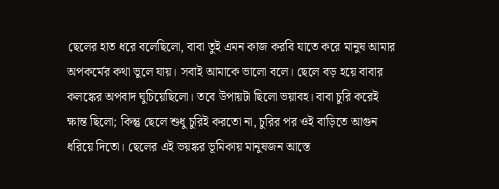ছেলের হাত ধরে বলেছিলো, বাবা তুই এমন কাজ করবি যাতে করে মানুষ আমার অপকর্মের কথা ভুলে যায়। সবাই আমাকে ভালো বলে। ছেলে বড় হয়ে বাবার কলঙ্কের অপবাদ ঘুচিয়েছিলো। তবে উপায়টা ছিলো ভয়াবহ। বাবা চুরি করেই ক্ষান্ত ছিলো; কিন্তু ছেলে শুধু চুরিই করতো না, চুরির পর ওই বাড়িতে আগুন ধরিয়ে দিতো। ছেলের এই ভয়ঙ্কর ভূমিকায় মানুষজন আস্তে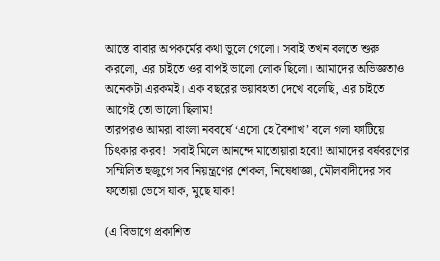আস্তে বাবার অপকর্মের কথা ভুলে গেলো। সবাই তখন বলতে শুরু করলো, এর চাইতে ওর বাপই ভালো লোক ছিলো। আমাদের অভিজ্ঞতাও অনেকটা এরকমই। এক বছরের ভয়াবহতা দেখে বলেছি, এর চাইতে আগেই তো ভালো ছিলাম!
তারপরও আমরা বাংলা নববর্ষে ‘এসো হে বৈশাখ’ বলে গলা ফাটিয়ে চিৎকার করব!  সবাই মিলে আনন্দে মাতোয়ারা হবো! আমাদের বর্ষবরণের সম্মিলিত হুজুগে সব নিয়ন্ত্রণের শেকল, নিষেধাজ্ঞা, মৌলবাদীদের সব ফতোয়া ভেসে যাক, মুছে যাক!

(এ বিভাগে প্রকাশিত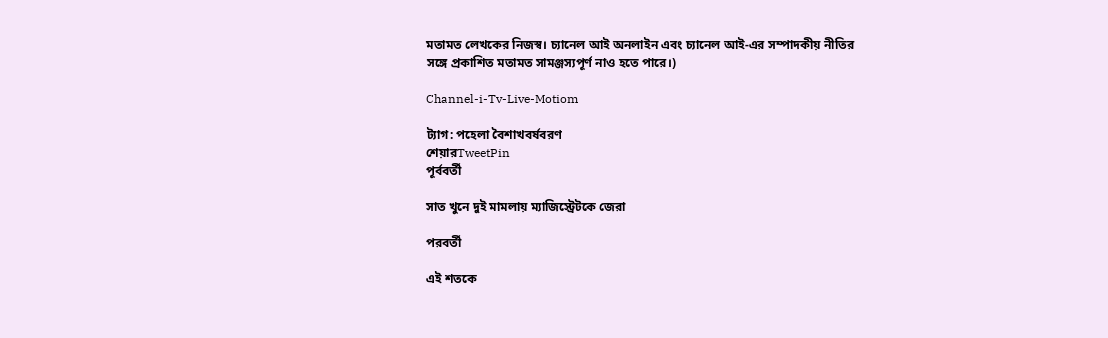মতামত লেখকের নিজস্ব। চ্যানেল আই অনলাইন এবং চ্যানেল আই-এর সম্পাদকীয় নীতির
সঙ্গে প্রকাশিত মতামত সামঞ্জস্যপূর্ণ নাও হতে পারে।)

Channel-i-Tv-Live-Motiom

ট্যাগ: পহেলা বৈশাখবর্ষবরণ
শেয়ারTweetPin
পূর্ববর্তী

সাত খুনে দুই মামলায় ম্যাজিস্ট্রেটকে জেরা

পরবর্তী

এই শতকে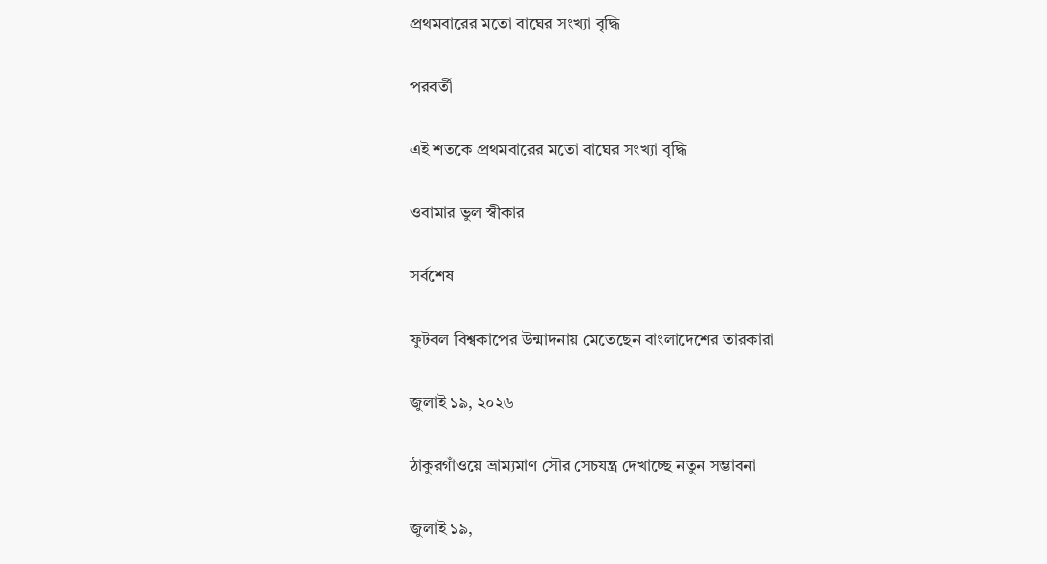প্রথমবারের মতো বাঘের সংখ্যা বৃদ্ধি

পরবর্তী

এই শতকে প্রথমবারের মতো বাঘের সংখ্যা বৃদ্ধি

ওবামার ভুল স্বীকার

সর্বশেষ

ফুটবল বিশ্বকাপের উন্মাদনায় মেতেছেন বাংলাদেশের তারকারা

জুলাই ১৯, ২০২৬

ঠাকুরগাঁওয়ে ভ্রাম্যমাণ সৌর সেচযন্ত্র দেখাচ্ছে নতুন সম্ভাবনা

জুলাই ১৯,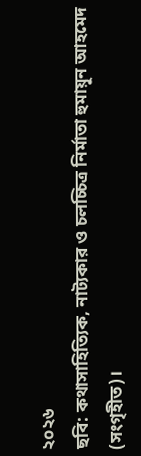২০২৬
ছবি: কথাসাহিত্যিক, নাট্যকার ও চলচ্চিত্র নির্মাতা হুমায়ূন আহমেদ (সংগৃহীত)।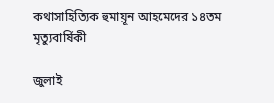কথাসাহিত্যিক হুমায়ূন আহমেদের ১৪তম মৃত্যুবার্ষিকী

জুলাই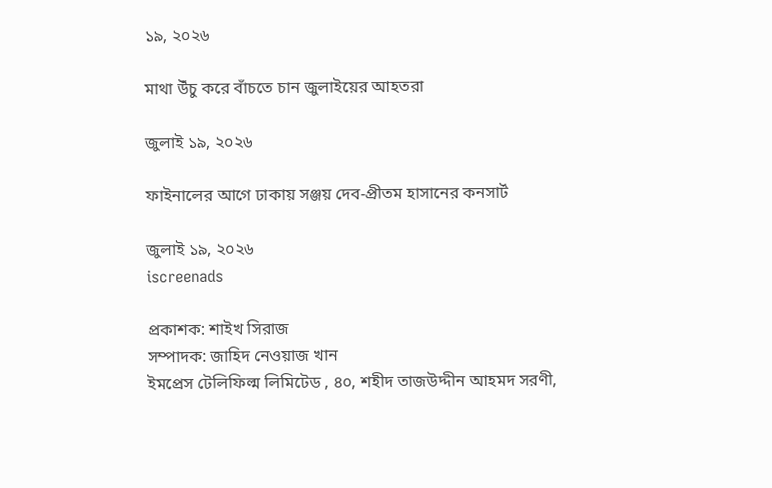১৯, ২০২৬

মাথা উঁচু করে বাঁচতে চান জুলাইয়ের আহতরা

জুলাই ১৯, ২০২৬

ফাইনালের আগে ঢাকায় সঞ্জয় দেব-প্রীতম হাসানের কনসার্ট

জুলাই ১৯, ২০২৬
iscreenads

প্রকাশক: শাইখ সিরাজ
সম্পাদক: জাহিদ নেওয়াজ খান
ইমপ্রেস টেলিফিল্ম লিমিটেড , ৪০, শহীদ তাজউদ্দীন আহমদ সরণী,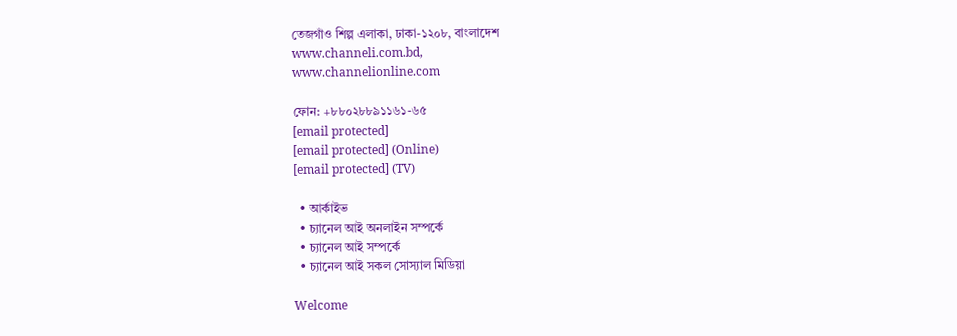তেজগাঁও শিল্প এলাকা, ঢাকা-১২০৮, বাংলাদেশ
www.channeli.com.bd,
www.channelionline.com

ফোন: +৮৮০২৮৮৯১১৬১-৬৫
[email protected]
[email protected] (Online)
[email protected] (TV)

  • আর্কাইভ
  • চ্যানেল আই অনলাইন সম্পর্কে
  • চ্যানেল আই সম্পর্কে
  • চ্যানেল আই সকল সোস্যাল মিডিয়া

Welcome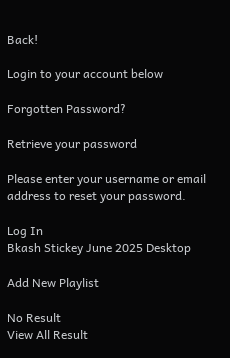Back!

Login to your account below

Forgotten Password?

Retrieve your password

Please enter your username or email address to reset your password.

Log In
Bkash Stickey June 2025 Desktop

Add New Playlist

No Result
View All Result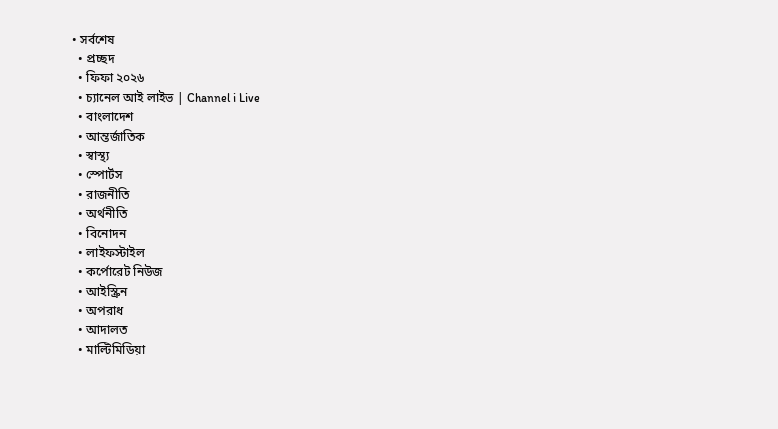• সর্বশেষ
  • প্রচ্ছদ
  • ফিফা ২০২৬
  • চ্যানেল আই লাইভ | Channel i Live
  • বাংলাদেশ
  • আন্তর্জাতিক
  • স্বাস্থ্য
  • স্পোর্টস
  • রাজনীতি
  • অর্থনীতি
  • বিনোদন
  • লাইফস্টাইল
  • কর্পোরেট নিউজ
  • আইস্ক্রিন
  • অপরাধ
  • আদালত
  • মাল্টিমিডিয়া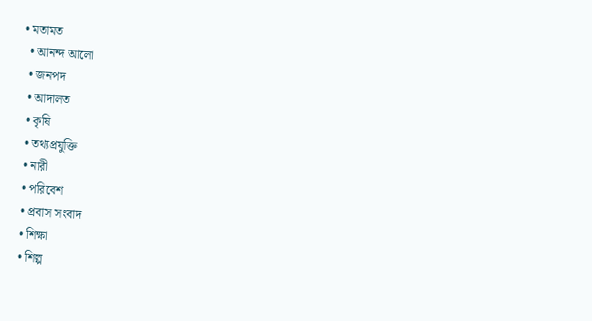• মতামত
  • আনন্দ আলো
  • জনপদ
  • আদালত
  • কৃষি
  • তথ্যপ্রযুক্তি
  • নারী
  • পরিবেশ
  • প্রবাস সংবাদ
  • শিক্ষা
  • শিল্প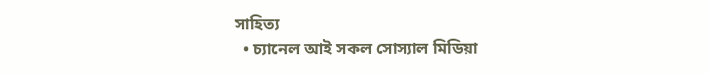সাহিত্য
  • চ্যানেল আই সকল সোস্যাল মিডিয়া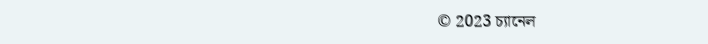© 2023 চ্যানেল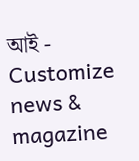আই - Customize news & magazine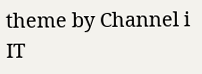theme by Channel i IT